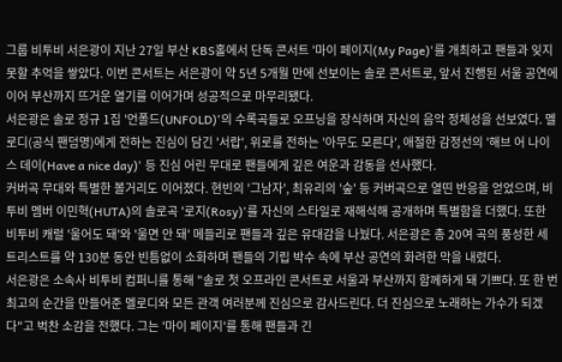그룹 비투비 서은광이 지난 27일 부산 KBS홀에서 단독 콘서트 '마이 페이지(My Page)'를 개최하고 팬들과 잊지 못할 추억을 쌓았다. 이번 콘서트는 서은광이 약 5년 5개월 만에 선보이는 솔로 콘서트로, 앞서 진행된 서울 공연에 이어 부산까지 뜨거운 열기를 이어가며 성공적으로 마무리됐다.
서은광은 솔로 정규 1집 '언폴드(UNFOLD)'의 수록곡들로 오프닝을 장식하며 자신의 음악 정체성을 선보였다. 멜로디(공식 팬덤명)에게 전하는 진심이 담긴 '서랍', 위로를 전하는 '아무도 모른다', 애절한 감정선의 '해브 어 나이스 데이(Have a nice day)' 등 진심 어린 무대로 팬들에게 깊은 여운과 감동을 선사했다.
커버곡 무대와 특별한 볼거리도 이어졌다. 현빈의 '그남자', 최유리의 '숲' 등 커버곡으로 열띤 반응을 얻었으며, 비투비 멤버 이민혁(HUTA)의 솔로곡 '로지(Rosy)'를 자신의 스타일로 재해석해 공개하며 특별함을 더했다. 또한 비투비 캐럴 '울어도 돼'와 '울면 안 돼' 메들리로 팬들과 깊은 유대감을 나눴다. 서은광은 총 20여 곡의 풍성한 세트리스트를 약 130분 동안 빈틈없이 소화하며 팬들의 기립 박수 속에 부산 공연의 화려한 막을 내렸다.
서은광은 소속사 비투비 컴퍼니를 통해 "솔로 첫 오프라인 콘서트로 서울과 부산까지 함께하게 돼 기쁘다. 또 한 번 최고의 순간을 만들어준 멜로디와 모든 관객 여러분께 진심으로 감사드린다. 더 진심으로 노래하는 가수가 되겠다"고 벅찬 소감을 전했다. 그는 '마이 페이지'를 통해 팬들과 긴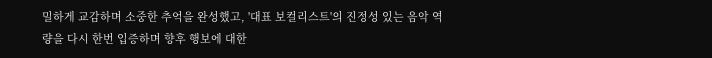밀하게 교감하며 소중한 추억을 완성했고, '대표 보컬리스트'의 진정성 있는 음악 역량을 다시 한번 입증하며 향후 행보에 대한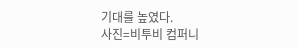기대를 높였다.
사진=비투비 컴퍼니